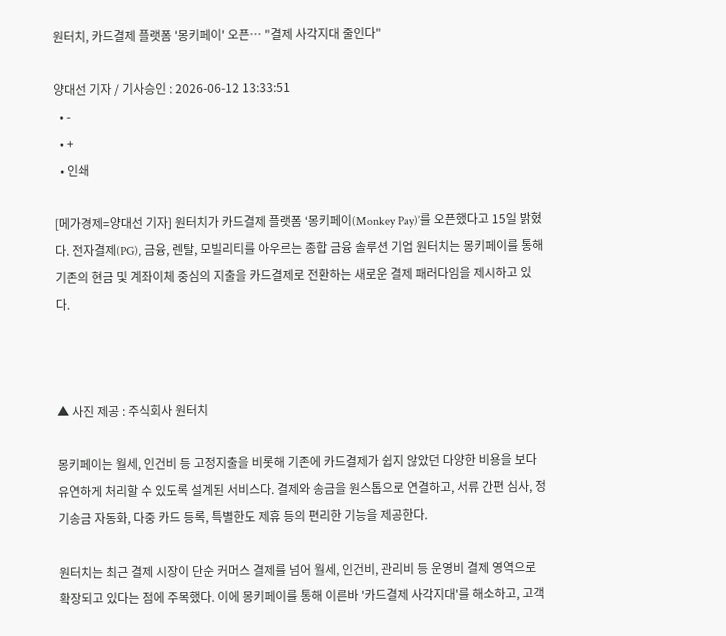원터치, 카드결제 플랫폼 '몽키페이' 오픈… "결제 사각지대 줄인다"

양대선 기자 / 기사승인 : 2026-06-12 13:33:51
  • -
  • +
  • 인쇄

[메가경제=양대선 기자] 원터치가 카드결제 플랫폼 ‘몽키페이(Monkey Pay)’를 오픈했다고 15일 밝혔다. 전자결제(PG), 금융, 렌탈, 모빌리티를 아우르는 종합 금융 솔루션 기업 원터치는 몽키페이를 통해 기존의 현금 및 계좌이체 중심의 지출을 카드결제로 전환하는 새로운 결제 패러다임을 제시하고 있다.



▲ 사진 제공 : 주식회사 원터치

몽키페이는 월세, 인건비 등 고정지출을 비롯해 기존에 카드결제가 쉽지 않았던 다양한 비용을 보다 유연하게 처리할 수 있도록 설계된 서비스다. 결제와 송금을 원스톱으로 연결하고, 서류 간편 심사, 정기송금 자동화, 다중 카드 등록, 특별한도 제휴 등의 편리한 기능을 제공한다.

원터치는 최근 결제 시장이 단순 커머스 결제를 넘어 월세, 인건비, 관리비 등 운영비 결제 영역으로 확장되고 있다는 점에 주목했다. 이에 몽키페이를 통해 이른바 '카드결제 사각지대'를 해소하고, 고객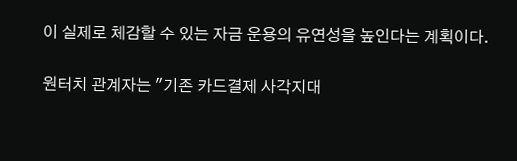이 실제로 체감할 수 있는 자금 운용의 유연성을 높인다는 계획이다.

원터치 관계자는 "기존 카드결제 사각지대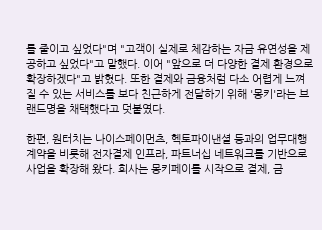를 줄이고 싶었다"며 "고객이 실제로 체감하는 자금 유연성을 제공하고 싶었다"고 말했다. 이어 "앞으로 더 다양한 결제 환경으로 확장하겠다"고 밝혔다. 또한 결제와 금융처럼 다소 어렵게 느껴질 수 있는 서비스를 보다 친근하게 전달하기 위해 '몽키'라는 브랜드명을 채택했다고 덧붙였다.

한편, 원터치는 나이스페이먼츠, 헥토파이낸셜 등과의 업무대행 계약을 비롯해 전자결제 인프라, 파트너십 네트워크를 기반으로 사업을 확장해 왔다. 회사는 몽키페이를 시작으로 결제, 금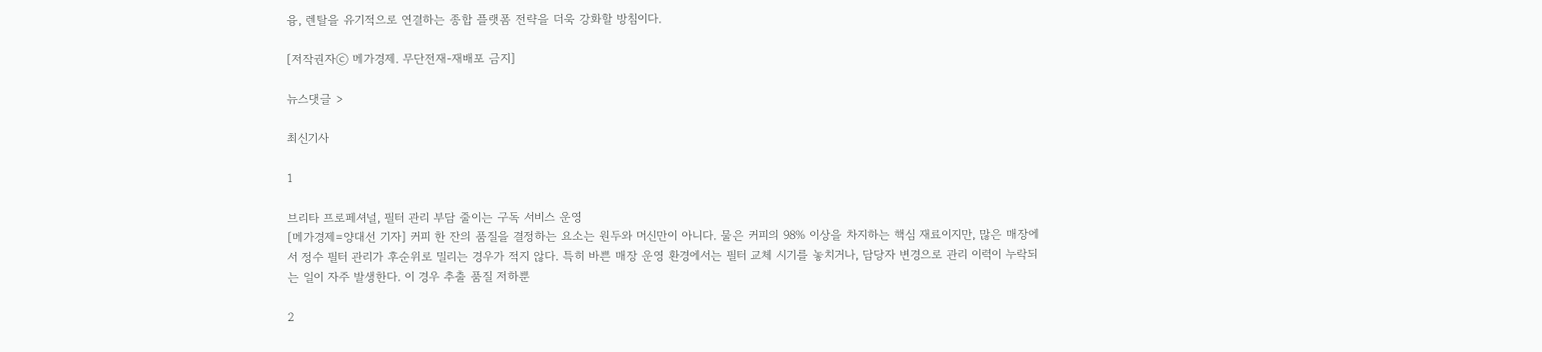융, 렌탈을 유기적으로 연결하는 종합 플랫폼 전략을 더욱 강화할 방침이다.

[저작권자ⓒ 메가경제. 무단전재-재배포 금지]

뉴스댓글 >

최신기사

1

브리타 프로페셔널, 필터 관리 부담 줄이는 구독 서비스 운영
[메가경제=양대선 기자] 커피 한 잔의 품질을 결정하는 요소는 원두와 머신만이 아니다. 물은 커피의 98% 이상을 차지하는 핵심 재료이지만, 많은 매장에서 정수 필터 관리가 후순위로 밀리는 경우가 적지 않다. 특히 바쁜 매장 운영 환경에서는 필터 교체 시기를 놓치거나, 담당자 변경으로 관리 이력이 누락되는 일이 자주 발생한다. 이 경우 추출 품질 저하뿐

2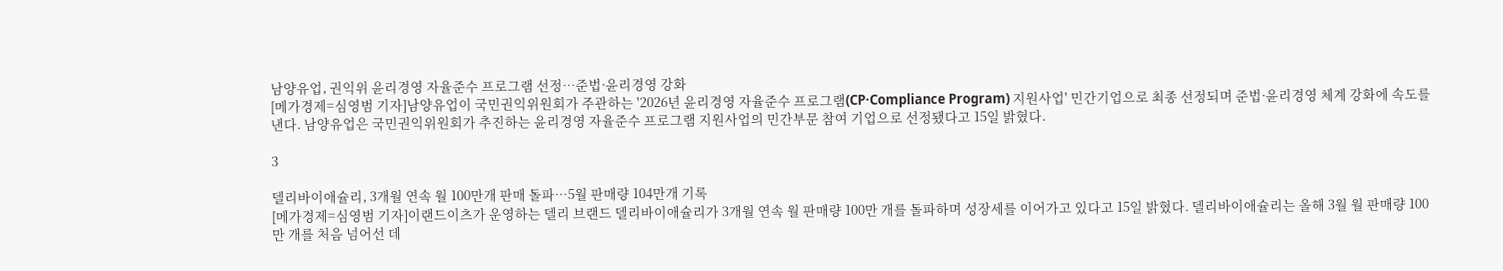남양유업, 권익위 윤리경영 자율준수 프로그램 선정…준법·윤리경영 강화
[메가경제=심영범 기자]남양유업이 국민권익위원회가 주관하는 '2026년 윤리경영 자율준수 프로그램(CP·Compliance Program) 지원사업' 민간기업으로 최종 선정되며 준법·윤리경영 체계 강화에 속도를 낸다. 남양유업은 국민권익위원회가 추진하는 윤리경영 자율준수 프로그램 지원사업의 민간부문 참여 기업으로 선정됐다고 15일 밝혔다.

3

델리바이애슐리, 3개월 연속 월 100만개 판매 돌파…5월 판매량 104만개 기록
[메가경제=심영범 기자]이랜드이츠가 운영하는 델리 브랜드 델리바이애슐리가 3개월 연속 월 판매량 100만 개를 돌파하며 성장세를 이어가고 있다고 15일 밝혔다. 델리바이애슐리는 올해 3월 월 판매량 100만 개를 처음 넘어선 데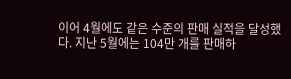이어 4월에도 같은 수준의 판매 실적을 달성했다. 지난 5월에는 104만 개를 판매하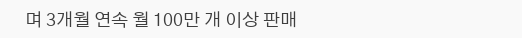며 3개월 연속 월 100만 개 이상 판매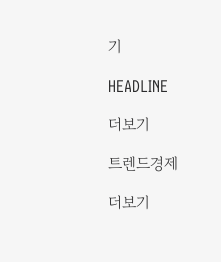기

HEADLINE

더보기

트렌드경제

더보기